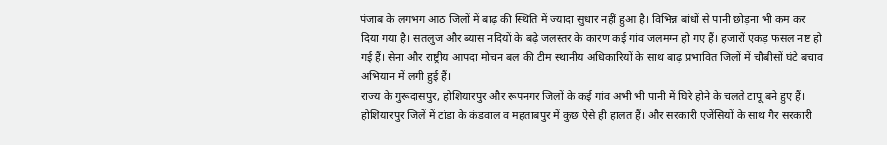पंजाब के लगभग आठ जिलों में बाढ़ की स्थिति में ज्यादा सुधार नहीं हुआ है। विभिन्न बांधों से पानी छोड़ना भी कम कर दिया गया है। सतलुज और ब्यास नदियों के बढ़े जलस्तर के कारण कई गांव जलमग्न हो गए हैं। हजारों एकड़ फसल नष्ट हो गई हैं। सेना और राष्ट्रीय आपदा मोचन बल की टीम स्थानीय अधिकारियों के साथ बाढ़ प्रभावित जिलों में चौबीसों घंटे बचाव अभियान में लगी हुई हैं।
राज्य के गुरूदासपुर, होशियारपुर और रूपनगर जिलों के कई गांव अभी भी पानी में घिरे होने के चलते टापू बने हुए हैं। होशियारपुर जिलें में टांडा के कंडवाल व महताबपुर में कुछ ऐसे ही हालत हैं। और सरकारी एजेंसियों के साथ गैर सरकारी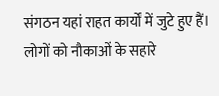संगठन यहां राहत कार्यों में जुटे हुए हैं। लोगों को नौकाओं के सहारे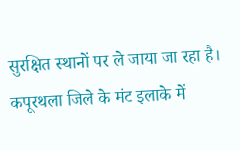सुरक्षित स्थानों पर ले जाया जा रहा है। कपूरथला जिले के मंट इलाके में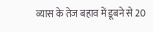व्यास के तेज बहाव में डूबने से 20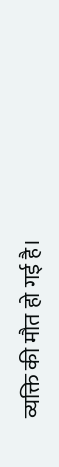व्यक्ति की मौत हो गई है।